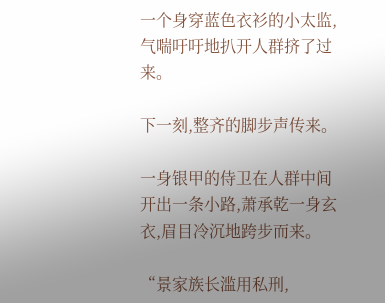一个身穿蓝色衣衫的小太监,气喘吁吁地扒开人群挤了过来。

下一刻,整齐的脚步声传来。

一身银甲的侍卫在人群中间开出一条小路,萧承乾一身玄衣,眉目冷沉地跨步而来。

“景家族长滥用私刑,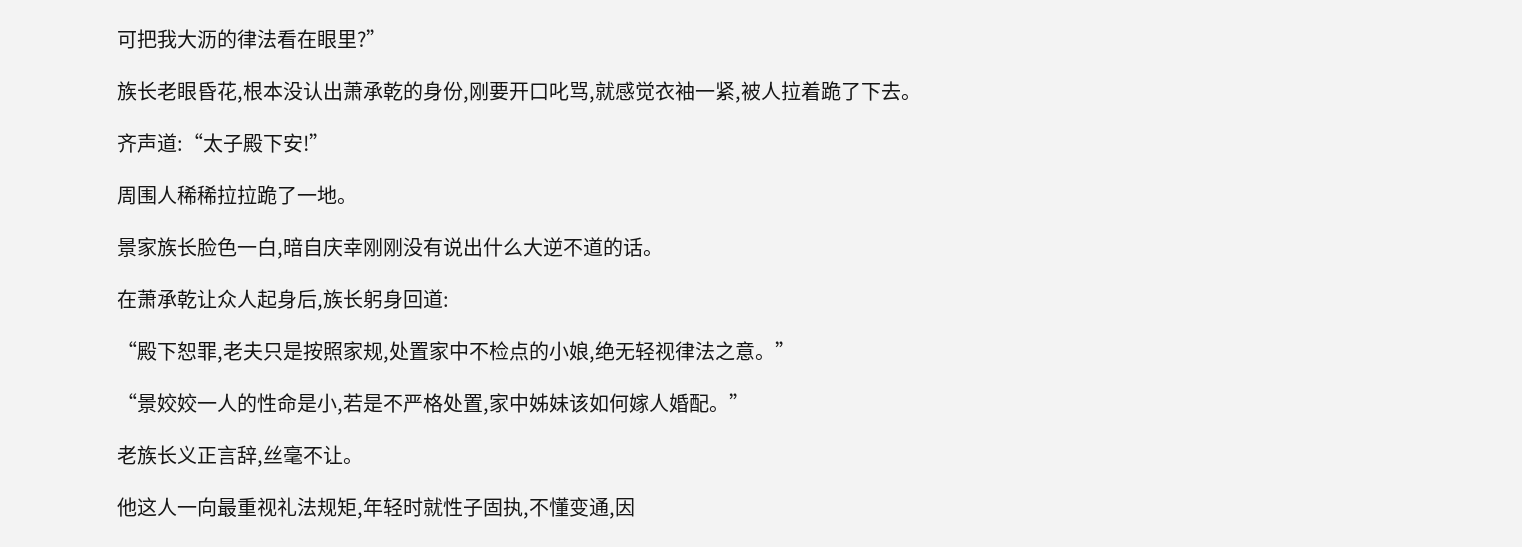可把我大沥的律法看在眼里?”

族长老眼昏花,根本没认出萧承乾的身份,刚要开口叱骂,就感觉衣袖一紧,被人拉着跪了下去。

齐声道:“太子殿下安!”

周围人稀稀拉拉跪了一地。

景家族长脸色一白,暗自庆幸刚刚没有说出什么大逆不道的话。

在萧承乾让众人起身后,族长躬身回道:

“殿下恕罪,老夫只是按照家规,处置家中不检点的小娘,绝无轻视律法之意。”

“景姣姣一人的性命是小,若是不严格处置,家中姊妹该如何嫁人婚配。”

老族长义正言辞,丝毫不让。

他这人一向最重视礼法规矩,年轻时就性子固执,不懂变通,因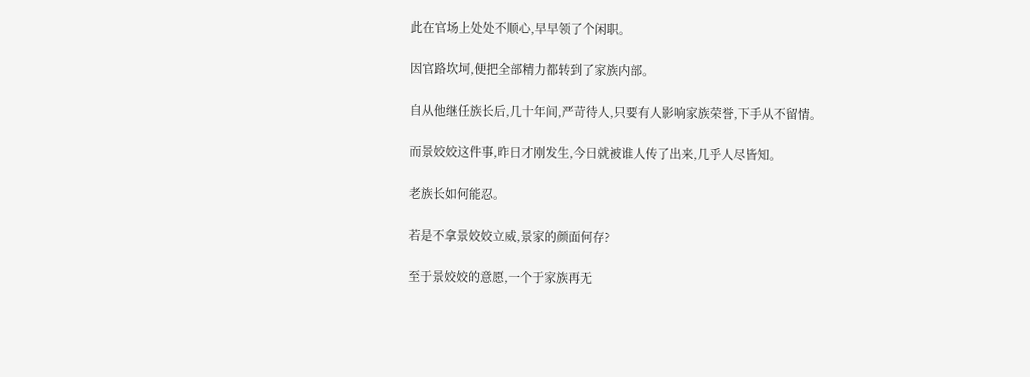此在官场上处处不顺心,早早领了个闲职。

因官路坎坷,便把全部精力都转到了家族内部。

自从他继任族长后,几十年间,严苛待人,只要有人影响家族荣誉,下手从不留情。

而景姣姣这件事,昨日才刚发生,今日就被谁人传了出来,几乎人尽皆知。

老族长如何能忍。

若是不拿景姣姣立威,景家的颜面何存?

至于景姣姣的意愿,一个于家族再无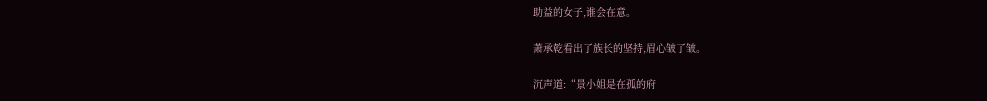助益的女子,谁会在意。

萧承乾看出了族长的坚持,眉心皱了皱。

沉声道:“景小姐是在孤的府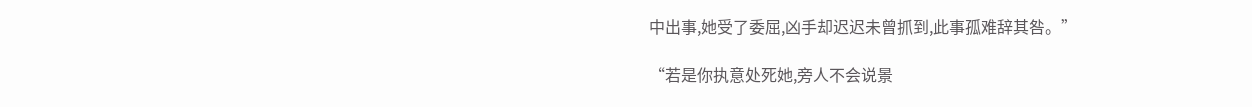中出事,她受了委屈,凶手却迟迟未曾抓到,此事孤难辞其咎。”

“若是你执意处死她,旁人不会说景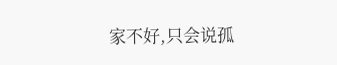家不好,只会说孤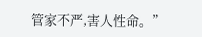管家不严,害人性命。”